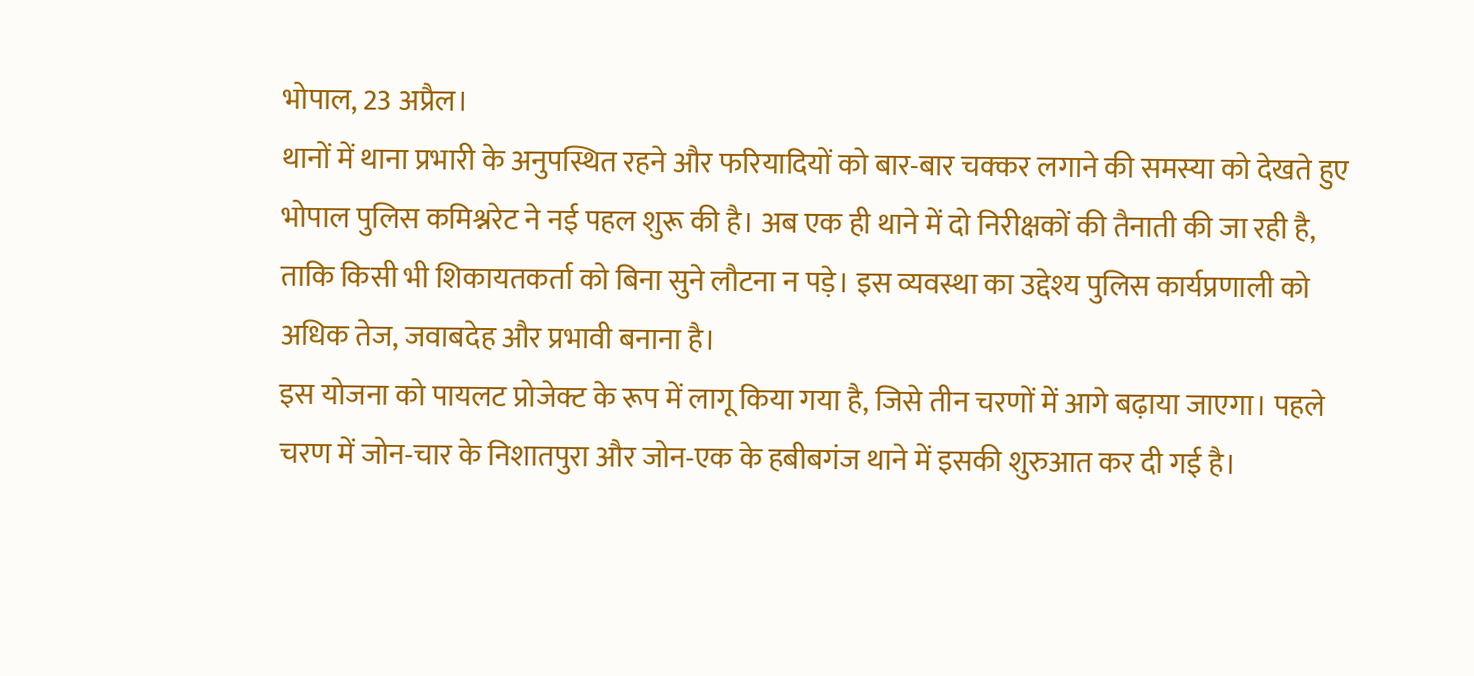भोपाल, 23 अप्रैल।
थानों में थाना प्रभारी के अनुपस्थित रहने और फरियादियों को बार-बार चक्कर लगाने की समस्या को देखते हुए भोपाल पुलिस कमिश्नरेट ने नई पहल शुरू की है। अब एक ही थाने में दो निरीक्षकों की तैनाती की जा रही है, ताकि किसी भी शिकायतकर्ता को बिना सुने लौटना न पड़े। इस व्यवस्था का उद्देश्य पुलिस कार्यप्रणाली को अधिक तेज, जवाबदेह और प्रभावी बनाना है।
इस योजना को पायलट प्रोजेक्ट के रूप में लागू किया गया है, जिसे तीन चरणों में आगे बढ़ाया जाएगा। पहले चरण में जोन-चार के निशातपुरा और जोन-एक के हबीबगंज थाने में इसकी शुरुआत कर दी गई है।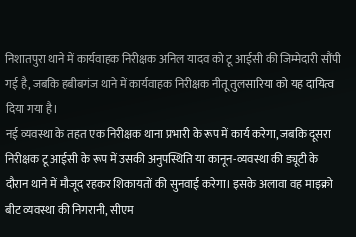निशातपुरा थाने में कार्यवाहक निरीक्षक अनिल यादव को टू आईसी की जिम्मेदारी सौंपी गई है, जबकि हबीबगंज थाने में कार्यवाहक निरीक्षक नीतू तुलसारिया को यह दायित्व दिया गया है।
नई व्यवस्था के तहत एक निरीक्षक थाना प्रभारी के रूप में कार्य करेगा, जबकि दूसरा निरीक्षक टू आईसी के रूप में उसकी अनुपस्थिति या कानून-व्यवस्था की ड्यूटी के दौरान थाने में मौजूद रहकर शिकायतों की सुनवाई करेगा। इसके अलावा वह माइक्रो बीट व्यवस्था की निगरानी, सीएम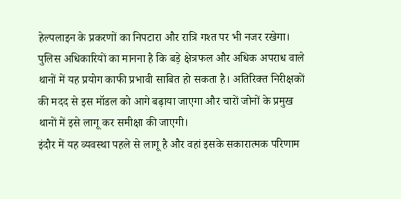हेल्पलाइन के प्रकरणों का निपटारा और रात्रि गश्त पर भी नजर रखेगा।
पुलिस अधिकारियों का मानना है कि बड़े क्षेत्रफल और अधिक अपराध वाले थानों में यह प्रयोग काफी प्रभावी साबित हो सकता है। अतिरिक्त निरीक्षकों की मदद से इस मॉडल को आगे बढ़ाया जाएगा और चारों जोनों के प्रमुख थानों में इसे लागू कर समीक्षा की जाएगी।
इंदौर में यह व्यवस्था पहले से लागू है और वहां इसके सकारात्मक परिणाम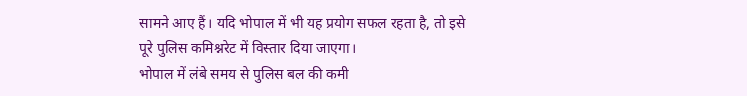सामने आए हैं। यदि भोपाल में भी यह प्रयोग सफल रहता है, तो इसे पूरे पुलिस कमिश्नरेट में विस्तार दिया जाएगा।
भोपाल में लंबे समय से पुलिस बल की कमी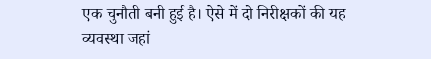एक चुनौती बनी हुई है। ऐसे में दो निरीक्षकों की यह व्यवस्था जहां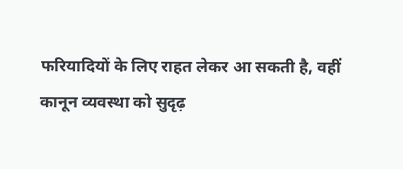फरियादियों के लिए राहत लेकर आ सकती है, वहीं कानून व्यवस्था को सुदृढ़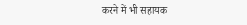करने में भी सहायक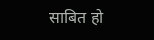साबित हो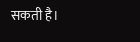सकती है।